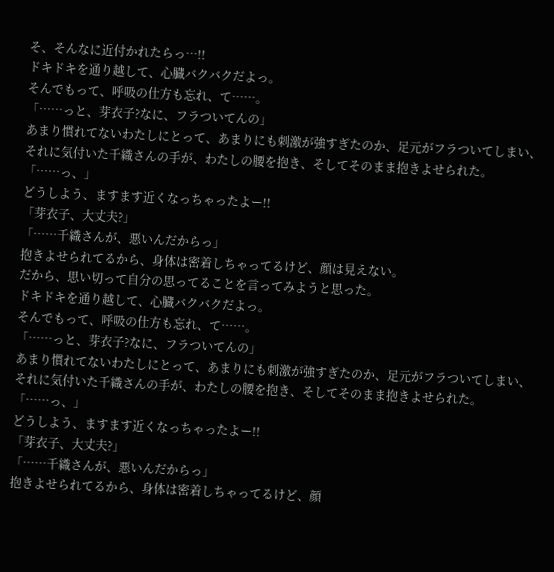そ、そんなに近付かれたらっ…!!
ドキドキを通り越して、心臓バクバクだよっ。
そんでもって、呼吸の仕方も忘れ、て……。
「……っと、芽衣子?なに、フラついてんの」
あまり慣れてないわたしにとって、あまりにも刺激が強すぎたのか、足元がフラついてしまい、それに気付いた千織さんの手が、わたしの腰を抱き、そしてそのまま抱きよせられた。
「……っ、」
どうしよう、ますます近くなっちゃったよー!!
「芽衣子、大丈夫?」
「……千織さんが、悪いんだからっ」
抱きよせられてるから、身体は密着しちゃってるけど、顔は見えない。
だから、思い切って自分の思ってることを言ってみようと思った。
ドキドキを通り越して、心臓バクバクだよっ。
そんでもって、呼吸の仕方も忘れ、て……。
「……っと、芽衣子?なに、フラついてんの」
あまり慣れてないわたしにとって、あまりにも刺激が強すぎたのか、足元がフラついてしまい、それに気付いた千織さんの手が、わたしの腰を抱き、そしてそのまま抱きよせられた。
「……っ、」
どうしよう、ますます近くなっちゃったよー!!
「芽衣子、大丈夫?」
「……千織さんが、悪いんだからっ」
抱きよせられてるから、身体は密着しちゃってるけど、顔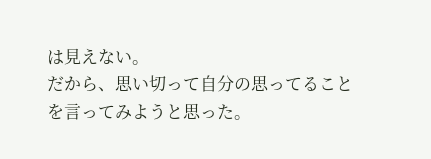は見えない。
だから、思い切って自分の思ってることを言ってみようと思った。